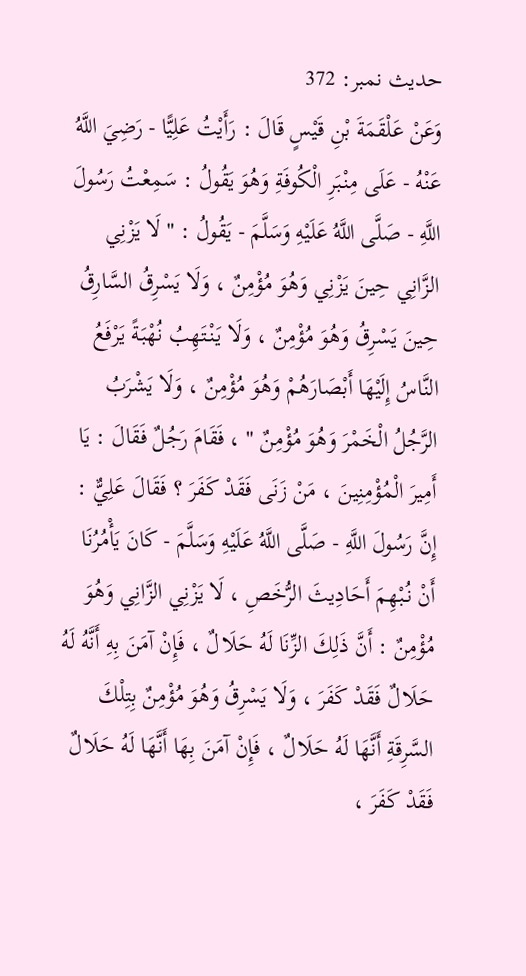حدیث نمبر: 372
وَعَنْ عَلْقَمَةَ بْنِ قَيْسٍ قَالَ : رَأَيْتُ عَلِيًّا - رَضِيَ اللَّهُ عَنْهُ - عَلَى مِنْبَرِ الْكُوفَةِ وَهُوَ يَقُولُ : سَمِعْتُ رَسُولَ اللَّهِ - صَلَّى اللَّهُ عَلَيْهِ وَسَلَّمَ - يَقُولُ : " لَا يَزْنِي الزَّانِي حِينَ يَزْنِي وَهُوَ مُؤْمِنٌ ، وَلَا يَسْرِقُ السَّارِقُ حِينَ يَسْرِقُ وَهُوَ مُؤْمِنٌ ، وَلَا يَنْتَهِبُ نُهْبَةً يَرْفَعُ النَّاسُ إِلَيْهَا أَبْصَارَهُمْ وَهُوَ مُؤْمِنٌ ، وَلَا يَشْرَبُ الرَّجُلُ الْخَمْرَ وَهُوَ مُؤْمِنٌ " ، فَقَامَ رَجُلٌ فَقَالَ : يَا أَمِيرَ الْمُؤْمِنِينَ ، مَنْ زَنَى فَقَدْ كَفَرَ ؟ فَقَالَ عَلِيٌّ : إِنَّ رَسُولَ اللَّهِ - صَلَّى اللَّهُ عَلَيْهِ وَسَلَّمَ - كَانَ يَأْمُرُنَا أَنْ نُبْهِمَ أَحَادِيثَ الرُّخَصِ ، لَا يَزْنِي الزَّانِي وَهُوَ مُؤْمِنٌ : أَنَّ ذَلِكَ الزِّنَا لَهُ حَلَالٌ ، فَإِنْ آمَنَ بِهِ أَنَّهُ لَهُ حَلَالٌ فَقَدْ كَفَرَ ، وَلَا يَسْرِقُ وَهُوَ مُؤْمِنٌ بِتِلْكَ السَّرِقَةِ أَنَّهَا لَهُ حَلَالٌ ، فَإِنْ آمَنَ بِهَا أَنَّهَا لَهُ حَلَالٌ فَقَدْ كَفَرَ ،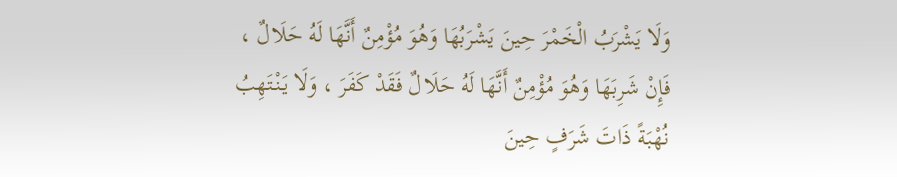وَلَا يَشْرَبُ الْخَمْرَ حِينَ يَشْرَبُهَا وَهُوَ مُؤْمِنٌ أَنَّهَا لَهُ حَلَالٌ ، فَإِنْ شَرِبَهَا وَهُوَ مُؤْمِنٌ أَنَّهَا لَهُ حَلَالٌ فَقَدْ كَفَرَ ، وَلَا يَنْتَهِبُ نُهْبَةً ذَاتَ شَرَفٍ حِينَ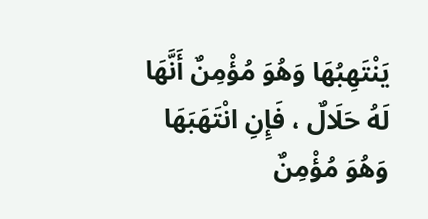يَنْتَهِبُهَا وَهُوَ مُؤْمِنٌ أَنَّهَا لَهُ حَلَالٌ ، فَإِنِ انْتَهَبَهَا وَهُوَ مُؤْمِنٌ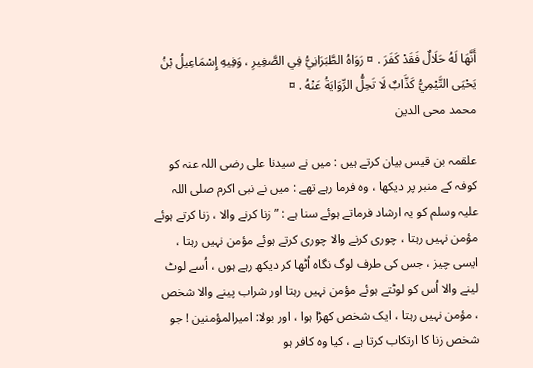أَنَّهَا لَهُ حَلَالٌ فَقَدْ كَفَرَ . ¤ رَوَاهُ الطَّبَرَانِيُّ فِي الصَّغِيرِ ، وَفِيهِ إِسْمَاعِيلُ بْنُ يَحْيَى التَّيْمِيُّ كَذَّابٌ لَا تَحِلُّ الرِّوَايَةُ عَنْهُ . ¤
محمد محی الدین

علقمہ بن قیس بیان کرتے ہیں : میں نے سیدنا علی رضی اللہ عنہ کو کوفہ کے منبر پر دیکھا ، وہ فرما رہے تھے : میں نے نبی اکرم صلی اللہ علیہ وسلم کو یہ ارشاد فرماتے ہوئے سنا ہے : ” زنا کرنے والا ، زنا کرتے ہوئے مؤمن نہیں رہتا ، چوری کرنے والا چوری کرتے ہوئے مؤمن نہیں رہتا ، ایسی چیز ، جس کی طرف لوگ نگاہ اُٹھا کر دیکھ رہے ہوں ، اُسے لوٹ لینے والا اُس کو لوٹتے ہوئے مؤمن نہیں رہتا اور شراب پینے والا شخص ، مؤمن نہیں رہتا ، ایک شخص کھڑا ہوا ، اور بولا: امیرالمؤمنین ! جو شخص زنا کا ارتکاب کرتا ہے ، کیا وہ کافر ہو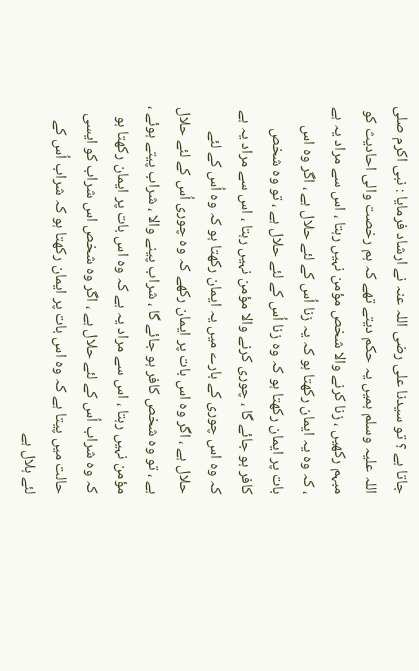جاتا ہے ؟ تو سیدنا علی رضی اللہ عنہ نے ارشاد فرمایا : نبی اکرم صلی اللہ علیہ وسلم ہمیں یہ حکم دیتے تھے کہ ہم رخصت والی احادیث کو مبہم رکھیں ، زنا کرنے والا شخص مؤمن نہیں رہتا ، اس سے مراد یہ ہے ، کہ وہ یہ ایمان رکھتا ہو کہ یہ زنا اُس کے لئے حلال ہے ، اگر وہ اس بات پر ایمان رکھتا ہو کہ وہ زنا اُس کے لئے حلال ہے ، تو وہ شخص کافر ہو جائے گا ، چوری کرنے والا مؤمن نہیں رہتا ، اس سے مراد یہ ہے کہ وہ اس چوری کے بارے میں یہ ایمان رکھتا ہو کہ وہ اُس کے لئے حلال ہے ، اگر وہ اس بات پر ایمان رکھے کہ وہ چوری اُس کے لئے حلال ہے ، تو وہ شخص کافر ہو جائے گا ، شراب پینے والا ، شراب پیتے ہوئے ، مؤمن نہیں رہتا ، اس سے مراد یہ ہے کہ وہ اس بات پر ایمان رکھتا ہو کہ وہ شراب اُس کے لئے حلال ہے ، اگر وہ شخص اس شراب کو ایسی حالت میں پیتا ہے کہ وہ اس بات پر ایمان رکھتا ہو کہ شراب اُس کے لئے ہلال ہے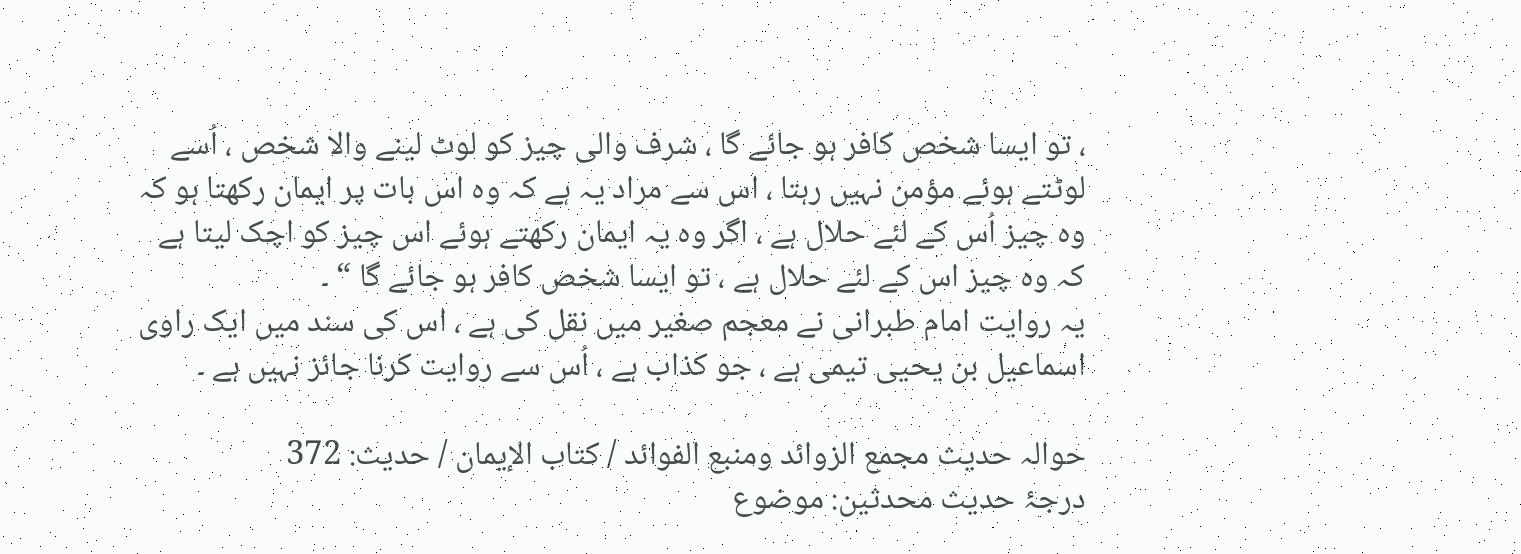، تو ایسا شخص کافر ہو جائے گا ، شرف والی چیز کو لوٹ لینے والا شخص ، اُسے لوٹتے ہوئے مؤمن نہیں رہتا ، اس سے مراد یہ ہے کہ وہ اس بات پر ایمان رکھتا ہو کہ وہ چیز اُس کے لئے حلال ہے ، اگر وہ یہ ایمان رکھتے ہوئے اس چیز کو اچک لیتا ہے کہ وہ چیز اس کے لئے حلال ہے ، تو ایسا شخص کافر ہو جائے گا “ ۔
یہ روایت امام طبرانی نے معجم صغیر میں نقل کی ہے ، اس کی سند میں ایک راوی اسماعیل بن یحیی تیمی ہے ، جو کذاب ہے ، اُس سے روایت کرنا جائز نہیں ہے ۔

حوالہ حدیث مجمع الزوائد ومنبع الفوائد / كتاب الإيمان / حدیث: 372
درجۂ حدیث محدثین: موضوع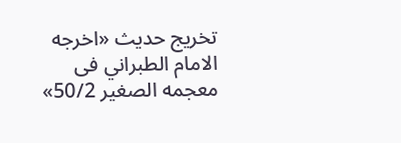تخریج حدیث «اخرجه الامام الطبراني فى معجمه الصغير 50/2»